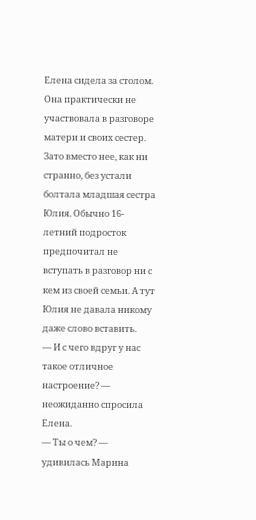Елена сидела за столом. Она практически не участвовала в разговоре матери и своих сестер. Зато вместо нее, как ни странно, без устали болтала младшая сестра Юлия. Обычно 16-летний подросток предпочитал не вступать в разговор ни с кем из своей семьи. А тут Юлия не давала никому даже слово вставить.
— И с чего вдруг у нас такое отличное настроение? — неожиданно спросила Елена.
— Ты о чем? — удивилась Марина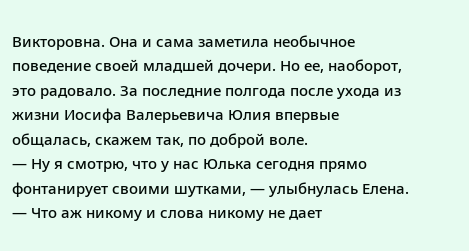Викторовна. Она и сама заметила необычное поведение своей младшей дочери. Но ее, наоборот, это радовало. За последние полгода после ухода из жизни Иосифа Валерьевича Юлия впервые общалась, скажем так, по доброй воле.
— Ну я смотрю, что у нас Юлька сегодня прямо фонтанирует своими шутками, — улыбнулась Елена. — Что аж никому и слова никому не дает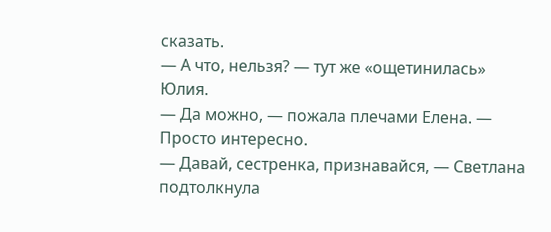сказать.
— А что, нельзя? — тут же «ощетинилась» Юлия.
— Да можно, — пожала плечами Елена. — Просто интересно.
— Давай, сестренка, признавайся, — Светлана подтолкнула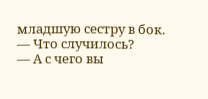младшую сестру в бок. — Что случилось?
— А с чего вы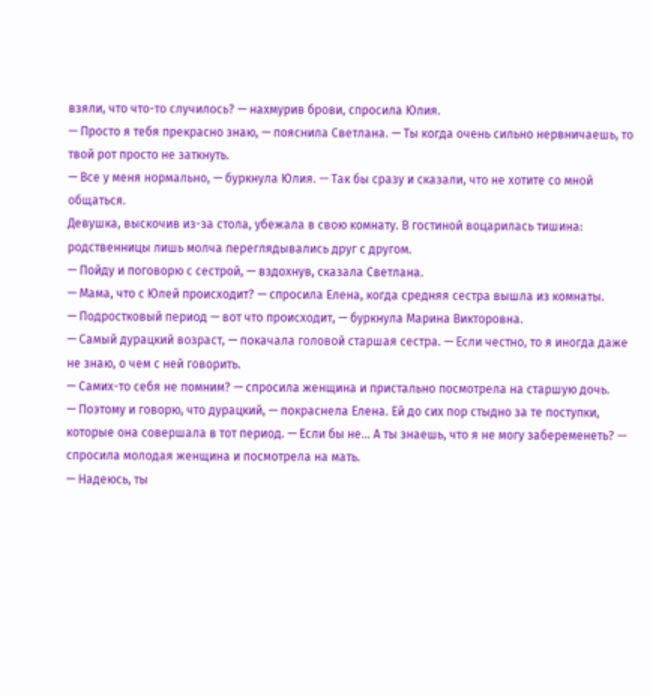взяли, что что-то случилось? — нахмурив брови, спросила Юлия.
— Просто я тебя прекрасно знаю, — пояснила Светлана. — Ты когда очень сильно нервничаешь, то твой рот просто не заткнуть.
— Все у меня нормально, — буркнула Юлия. — Так бы сразу и сказали, что не хотите со мной общаться.
Девушка, выскочив из-за стола, убежала в свою комнату. В гостиной воцарилась тишина: родственницы лишь молча переглядывались друг с другом.
— Пойду и поговорю с сестрой, — вздохнув, сказала Светлана.
— Мама, что с Юлей происходит? — спросила Елена, когда средняя сестра вышла из комнаты.
— Подростковый период — вот что происходит, — буркнула Марина Викторовна.
— Самый дурацкий возраст, — покачала головой старшая сестра. — Если честно, то я иногда даже не знаю, о чем с ней говорить.
— Самих-то себя не помним? — спросила женщина и пристально посмотрела на старшую дочь.
— Поэтому и говорю, что дурацкий, — покраснела Елена. Ей до сих пор стыдно за те поступки, которые она совершала в тот период. — Если бы не... А ты знаешь, что я не могу забеременеть? — спросила молодая женщина и посмотрела на мать.
— Надеюсь, ты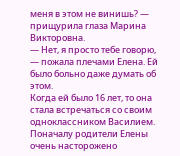меня в этом не винишь? — прищурила глаза Марина Викторовна.
— Нет, я просто тебе говорю, — пожала плечами Елена. Ей было больно даже думать об этом.
Когда ей было 16 лет, то она стала встречаться со своим одноклассником Василием. Поначалу родители Елены очень насторожено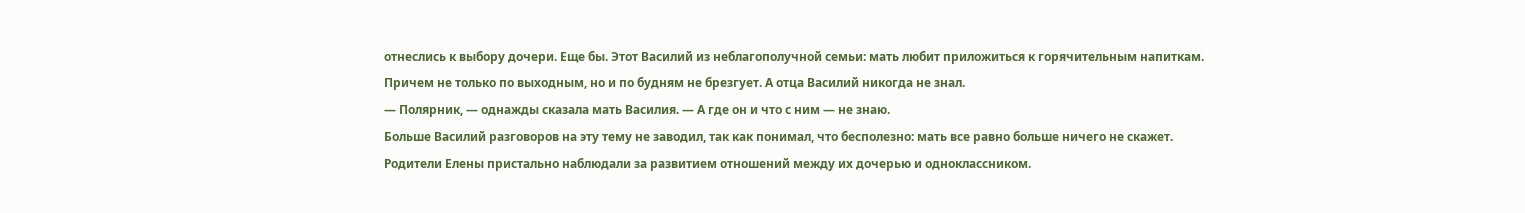отнеслись к выбору дочери. Еще бы. Этот Василий из неблагополучной семьи: мать любит приложиться к горячительным напиткам. Причем не только по выходным, но и по будням не брезгует. А отца Василий никогда не знал.
— Полярник, — однажды сказала мать Василия. — А где он и что с ним — не знаю.
Больше Василий разговоров на эту тему не заводил, так как понимал, что бесполезно: мать все равно больше ничего не скажет.
Родители Елены пристально наблюдали за развитием отношений между их дочерью и одноклассником.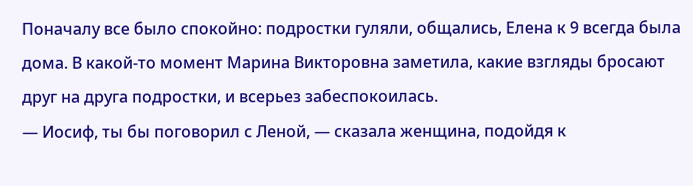Поначалу все было спокойно: подростки гуляли, общались, Елена к 9 всегда была дома. В какой-то момент Марина Викторовна заметила, какие взгляды бросают друг на друга подростки, и всерьез забеспокоилась.
— Иосиф, ты бы поговорил с Леной, — сказала женщина, подойдя к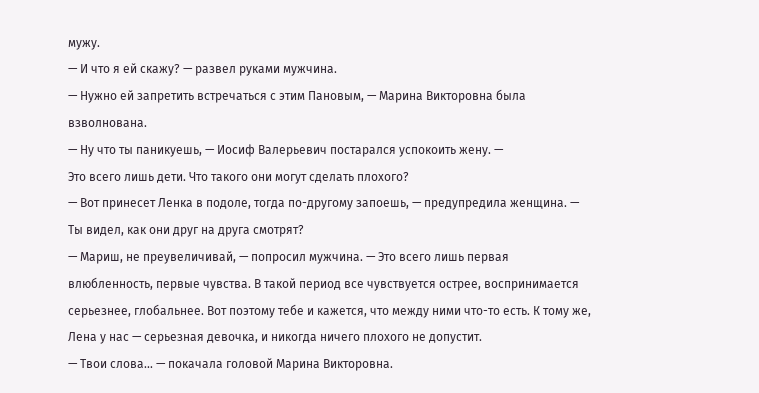мужу.
— И что я ей скажу? — развел руками мужчина.
— Нужно ей запретить встречаться с этим Пановым, — Марина Викторовна была взволнована.
— Ну что ты паникуешь, — Иосиф Валерьевич постарался успокоить жену. —
Это всего лишь дети. Что такого они могут сделать плохого?
— Вот принесет Ленка в подоле, тогда по-другому запоешь, — предупредила женщина. — Ты видел, как они друг на друга смотрят?
— Мариш, не преувеличивай, — попросил мужчина. — Это всего лишь первая влюбленность, первые чувства. В такой период все чувствуется острее, воспринимается серьезнее, глобальнее. Вот поэтому тебе и кажется, что между ними что-то есть. К тому же, Лена у нас — серьезная девочка, и никогда ничего плохого не допустит.
— Твои слова... — покачала головой Марина Викторовна.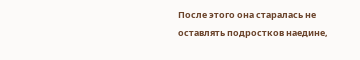После этого она старалась не оставлять подростков наедине,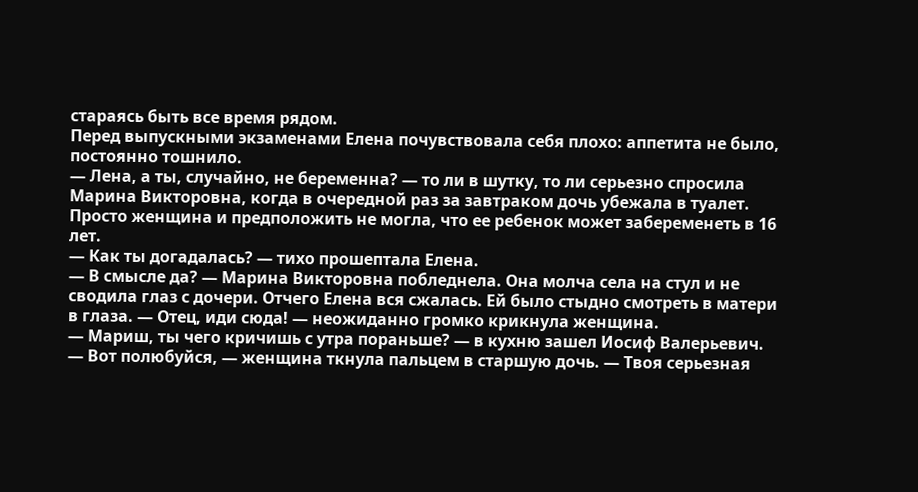стараясь быть все время рядом.
Перед выпускными экзаменами Елена почувствовала себя плохо: аппетита не было, постоянно тошнило.
— Лена, а ты, случайно, не беременна? — то ли в шутку, то ли серьезно спросила Марина Викторовна, когда в очередной раз за завтраком дочь убежала в туалет. Просто женщина и предположить не могла, что ее ребенок может забеременеть в 16 лет.
— Как ты догадалась? — тихо прошептала Елена.
— В смысле да? — Марина Викторовна побледнела. Она молча села на стул и не сводила глаз с дочери. Отчего Елена вся сжалась. Ей было стыдно смотреть в матери в глаза. — Отец, иди сюда! — неожиданно громко крикнула женщина.
— Мариш, ты чего кричишь с утра пораньше? — в кухню зашел Иосиф Валерьевич.
— Вот полюбуйся, — женщина ткнула пальцем в старшую дочь. — Твоя серьезная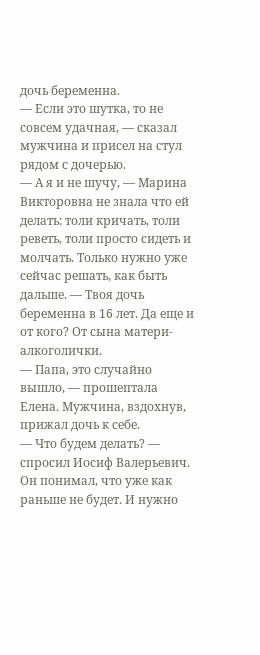дочь беременна.
— Если это шутка, то не совсем удачная, — сказал мужчина и присел на стул рядом с дочерью.
— А я и не шучу, — Марина Викторовна не знала что ей делать: толи кричать, толи реветь, толи просто сидеть и молчать. Только нужно уже сейчас решать, как быть дальше. — Твоя дочь беременна в 16 лет. Да еще и от кого? От сына матери-алкоголички.
— Папа, это случайно вышло, — прошептала Елена. Мужчина, вздохнув, прижал дочь к себе.
— Что будем делать? — спросил Иосиф Валерьевич. Он понимал, что уже как раньше не будет. И нужно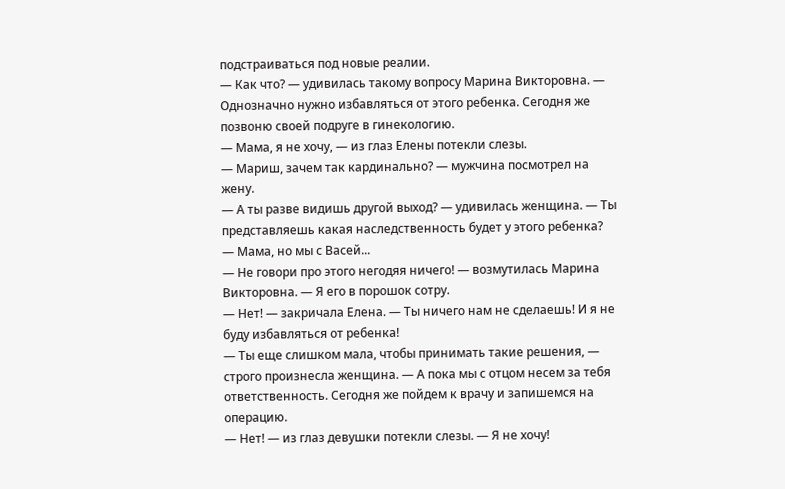подстраиваться под новые реалии.
— Как что? — удивилась такому вопросу Марина Викторовна. — Однозначно нужно избавляться от этого ребенка. Сегодня же позвоню своей подруге в гинекологию.
— Мама, я не хочу, — из глаз Елены потекли слезы.
— Мариш, зачем так кардинально? — мужчина посмотрел на жену.
— А ты разве видишь другой выход? — удивилась женщина. — Ты представляешь какая наследственность будет у этого ребенка?
— Мама, но мы с Васей...
— Не говори про этого негодяя ничего! — возмутилась Марина Викторовна. — Я его в порошок сотру.
— Нет! — закричала Елена. — Ты ничего нам не сделаешь! И я не буду избавляться от ребенка!
— Ты еще слишком мала, чтобы принимать такие решения, — строго произнесла женщина. — А пока мы с отцом несем за тебя ответственность. Сегодня же пойдем к врачу и запишемся на операцию.
— Нет! — из глаз девушки потекли слезы. — Я не хочу!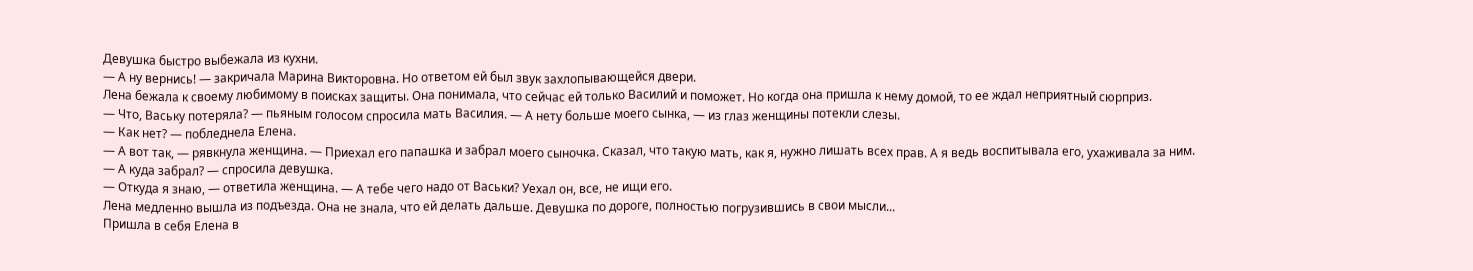Девушка быстро выбежала из кухни.
— А ну вернись! — закричала Марина Викторовна. Но ответом ей был звук захлопывающейся двери.
Лена бежала к своему любимому в поисках защиты. Она понимала, что сейчас ей только Василий и поможет. Но когда она пришла к нему домой, то ее ждал неприятный сюрприз.
— Что, Ваську потеряла? — пьяным голосом спросила мать Василия. — А нету больше моего сынка, — из глаз женщины потекли слезы.
— Как нет? — побледнела Елена.
— А вот так, — рявкнула женщина. — Приехал его папашка и забрал моего сыночка. Сказал, что такую мать, как я, нужно лишать всех прав. А я ведь воспитывала его, ухаживала за ним.
— А куда забрал? — спросила девушка.
— Откуда я знаю, — ответила женщина. — А тебе чего надо от Васьки? Уехал он, все, не ищи его.
Лена медленно вышла из подъезда. Она не знала, что ей делать дальше. Девушка по дороге, полностью погрузившись в свои мысли...
Пришла в себя Елена в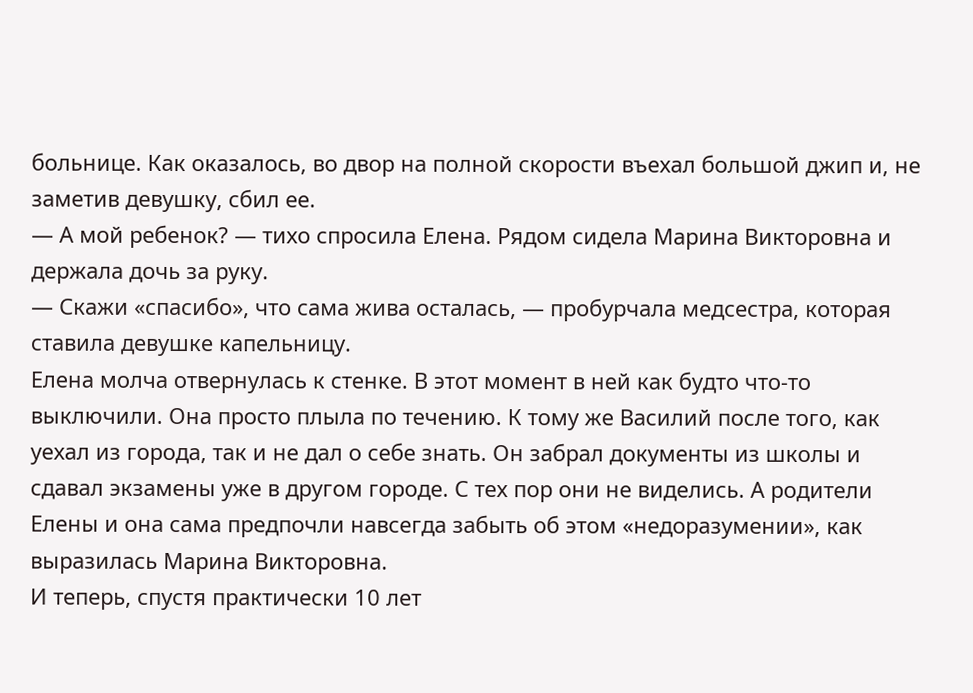больнице. Как оказалось, во двор на полной скорости въехал большой джип и, не заметив девушку, сбил ее.
— А мой ребенок? — тихо спросила Елена. Рядом сидела Марина Викторовна и держала дочь за руку.
— Скажи «спасибо», что сама жива осталась, — пробурчала медсестра, которая ставила девушке капельницу.
Елена молча отвернулась к стенке. В этот момент в ней как будто что-то выключили. Она просто плыла по течению. К тому же Василий после того, как уехал из города, так и не дал о себе знать. Он забрал документы из школы и сдавал экзамены уже в другом городе. С тех пор они не виделись. А родители Елены и она сама предпочли навсегда забыть об этом «недоразумении», как выразилась Марина Викторовна.
И теперь, спустя практически 10 лет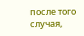после того случая,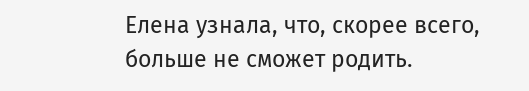Елена узнала, что, скорее всего, больше не сможет родить.